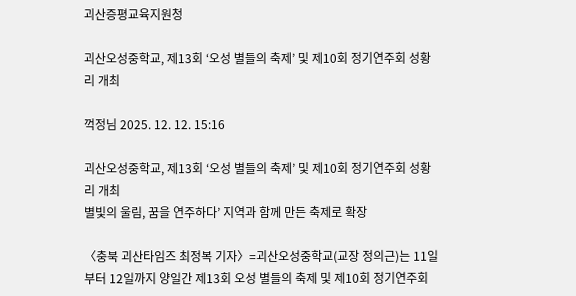괴산증평교육지원청

괴산오성중학교, 제13회 ‘오성 별들의 축제’ 및 제10회 정기연주회 성황리 개최

꺽정님 2025. 12. 12. 15:16

괴산오성중학교, 제13회 ‘오성 별들의 축제’ 및 제10회 정기연주회 성황리 개최
별빛의 울림, 꿈을 연주하다’ 지역과 함께 만든 축제로 확장

〈충북 괴산타임즈 최정복 기자〉=괴산오성중학교(교장 정의근)는 11일부터 12일까지 양일간 제13회 오성 별들의 축제 및 제10회 정기연주회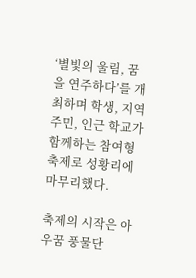‘별빛의 울림, 꿈을 연주하다’를 개최하며 학생, 지역주민, 인근 학교가 함께하는 참여형 축제로 성황리에 마무리했다.

축제의 시작은 아우꿈 풍물단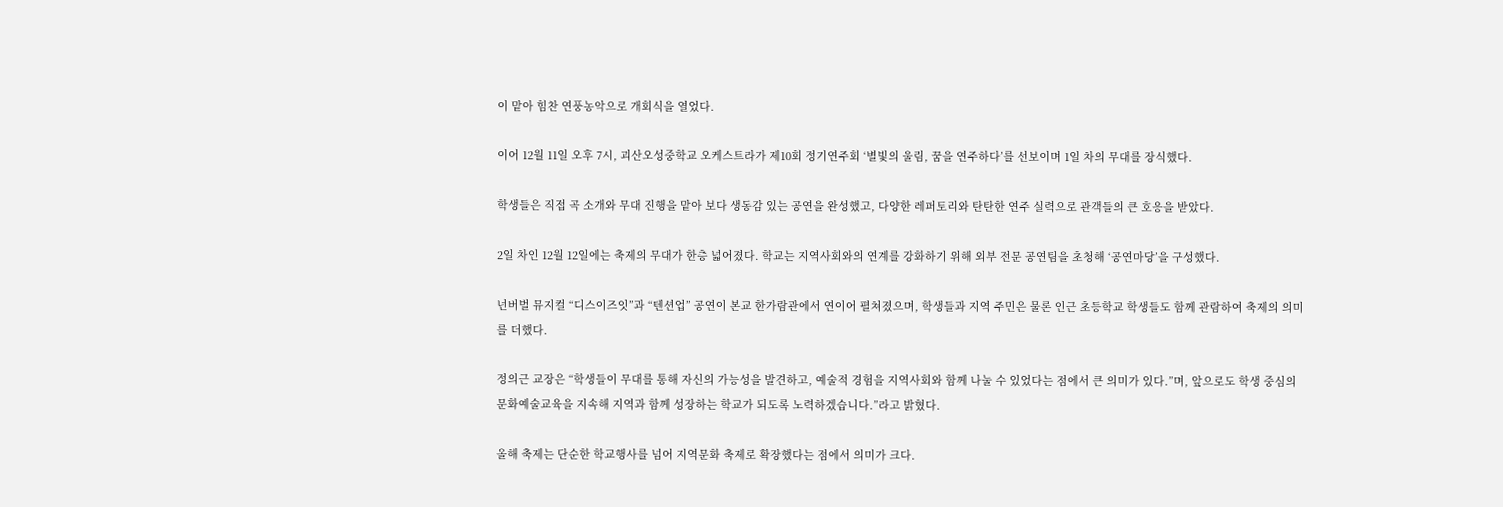이 맡아 힘찬 연풍농악으로 개회식을 열었다.

이어 12월 11일 오후 7시, 괴산오성중학교 오케스트라가 제10회 정기연주회 ‘별빛의 울림, 꿈을 연주하다’를 선보이며 1일 차의 무대를 장식했다.

학생들은 직접 곡 소개와 무대 진행을 맡아 보다 생동감 있는 공연을 완성했고, 다양한 레퍼토리와 탄탄한 연주 실력으로 관객들의 큰 호응을 받았다.

2일 차인 12월 12일에는 축제의 무대가 한층 넓어졌다. 학교는 지역사회와의 연계를 강화하기 위해 외부 전문 공연팀을 초청해 ‘공연마당’을 구성했다.

넌버벌 뮤지컬 “디스이즈잇”과 “텐션업” 공연이 본교 한가람관에서 연이어 펼쳐졌으며, 학생들과 지역 주민은 물론 인근 초등학교 학생들도 함께 관람하여 축제의 의미를 더했다.

정의근 교장은 “학생들이 무대를 통해 자신의 가능성을 발견하고, 예술적 경험을 지역사회와 함께 나눌 수 있었다는 점에서 큰 의미가 있다.”며, 앞으로도 학생 중심의 문화예술교육을 지속해 지역과 함께 성장하는 학교가 되도록 노력하겠습니다.”라고 밝혔다.

올해 축제는 단순한 학교행사를 넘어 지역문화 축제로 확장했다는 점에서 의미가 크다.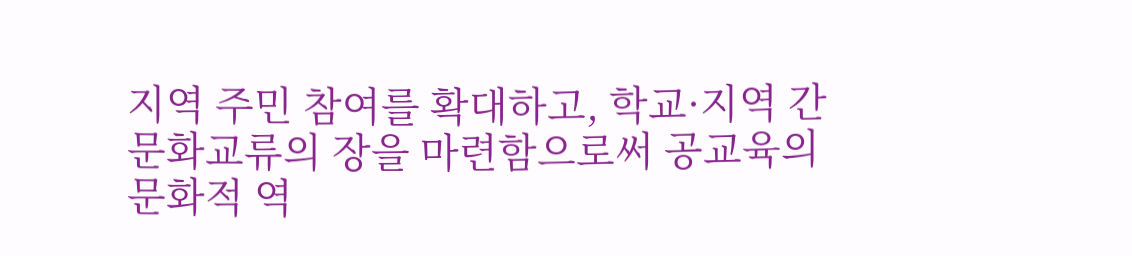지역 주민 참여를 확대하고, 학교·지역 간 문화교류의 장을 마련함으로써 공교육의 문화적 역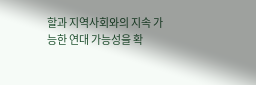할과 지역사회와의 지속 가능한 연대 가능성을 확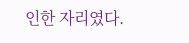인한 자리였다.